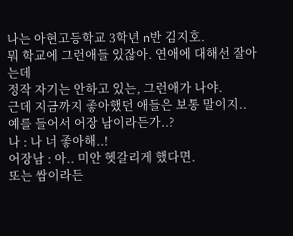나는 아현고등학교 3학년 n반 김지호.
뭐 학교에 그런애들 있잖아. 연애에 대해선 잘아는데
정작 자기는 안하고 있는, 그런애가 나야.
근데 지금까지 좋아했던 애들은 보통 말이지..
예를 들어서 어장 남이라든가..?
나 : 나 너 좋아해..!
어장남 : 아.. 미안 헷갈리게 했다면.
또는 쌈이라든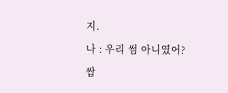지.
나 : 우리 썸 아니였어?
쌈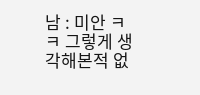남 : 미안 ㅋㅋ 그렇게 생각해본적 없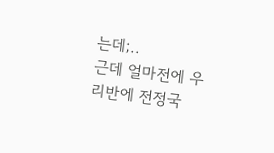는데;..
근데 얼마전에 우리반에 전정국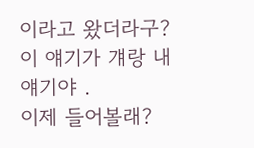이라고 왔더라구?
이 얘기가 걔랑 내얘기야 .
이제 들어볼래?